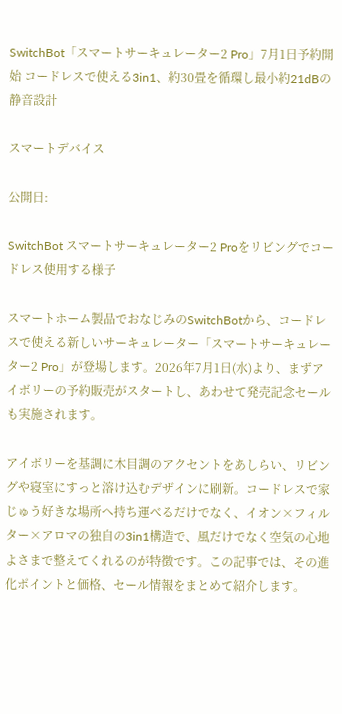SwitchBot「スマートサーキュレーター2 Pro」7月1日予約開始 コードレスで使える3in1、約30畳を循環し最小約21dBの静音設計

スマートデバイス

公開日:

SwitchBot スマートサーキュレーター2 Proをリビングでコードレス使用する様子

スマートホーム製品でおなじみのSwitchBotから、コードレスで使える新しいサーキュレーター「スマートサーキュレーター2 Pro」が登場します。2026年7月1日(水)より、まずアイボリーの予約販売がスタートし、あわせて発売記念セールも実施されます。

アイボリーを基調に木目調のアクセントをあしらい、リビングや寝室にすっと溶け込むデザインに刷新。コードレスで家じゅう好きな場所へ持ち運べるだけでなく、イオン×フィルター×アロマの独自の3in1構造で、風だけでなく空気の心地よさまで整えてくれるのが特徴です。この記事では、その進化ポイントと価格、セール情報をまとめて紹介します。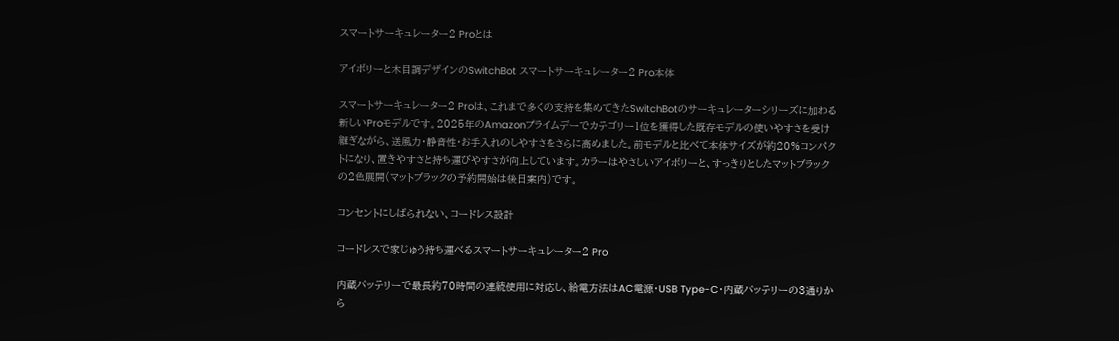スマートサーキュレーター2 Proとは

アイボリーと木目調デザインのSwitchBot スマートサーキュレーター2 Pro本体

スマートサーキュレーター2 Proは、これまで多くの支持を集めてきたSwitchBotのサーキュレーターシリーズに加わる新しいProモデルです。2025年のAmazonプライムデーでカテゴリー1位を獲得した既存モデルの使いやすさを受け継ぎながら、送風力・静音性・お手入れのしやすさをさらに高めました。前モデルと比べて本体サイズが約20%コンパクトになり、置きやすさと持ち運びやすさが向上しています。カラーはやさしいアイボリーと、すっきりとしたマットブラックの2色展開(マットブラックの予約開始は後日案内)です。

コンセントにしばられない、コードレス設計

コードレスで家じゅう持ち運べるスマートサーキュレーター2 Pro

内蔵バッテリーで最長約70時間の連続使用に対応し、給電方法はAC電源・USB Type-C・内蔵バッテリーの3通りから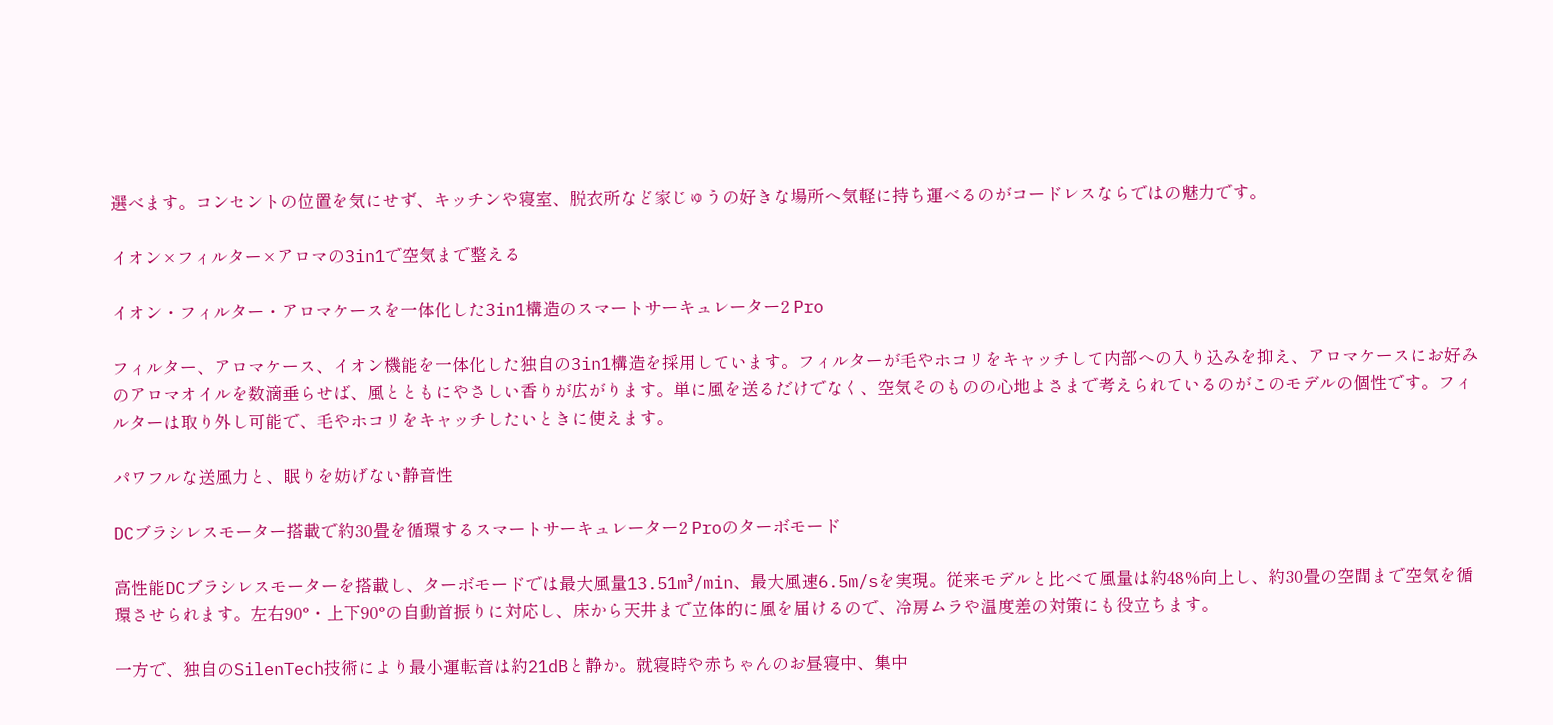選べます。コンセントの位置を気にせず、キッチンや寝室、脱衣所など家じゅうの好きな場所へ気軽に持ち運べるのがコードレスならではの魅力です。

イオン×フィルター×アロマの3in1で空気まで整える

イオン・フィルター・アロマケースを一体化した3in1構造のスマートサーキュレーター2 Pro

フィルター、アロマケース、イオン機能を一体化した独自の3in1構造を採用しています。フィルターが毛やホコリをキャッチして内部への入り込みを抑え、アロマケースにお好みのアロマオイルを数滴垂らせば、風とともにやさしい香りが広がります。単に風を送るだけでなく、空気そのものの心地よさまで考えられているのがこのモデルの個性です。フィルターは取り外し可能で、毛やホコリをキャッチしたいときに使えます。

パワフルな送風力と、眠りを妨げない静音性

DCブラシレスモーター搭載で約30畳を循環するスマートサーキュレーター2 Proのターボモード

高性能DCブラシレスモーターを搭載し、ターボモードでは最大風量13.51m³/min、最大風速6.5m/sを実現。従来モデルと比べて風量は約48%向上し、約30畳の空間まで空気を循環させられます。左右90°・上下90°の自動首振りに対応し、床から天井まで立体的に風を届けるので、冷房ムラや温度差の対策にも役立ちます。

一方で、独自のSilenTech技術により最小運転音は約21dBと静か。就寝時や赤ちゃんのお昼寝中、集中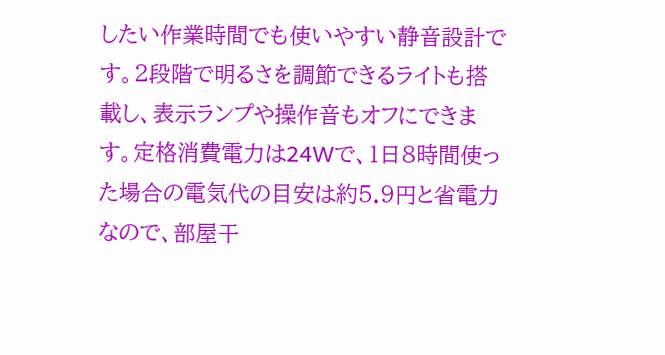したい作業時間でも使いやすい静音設計です。2段階で明るさを調節できるライトも搭載し、表示ランプや操作音もオフにできます。定格消費電力は24Wで、1日8時間使った場合の電気代の目安は約5.9円と省電力なので、部屋干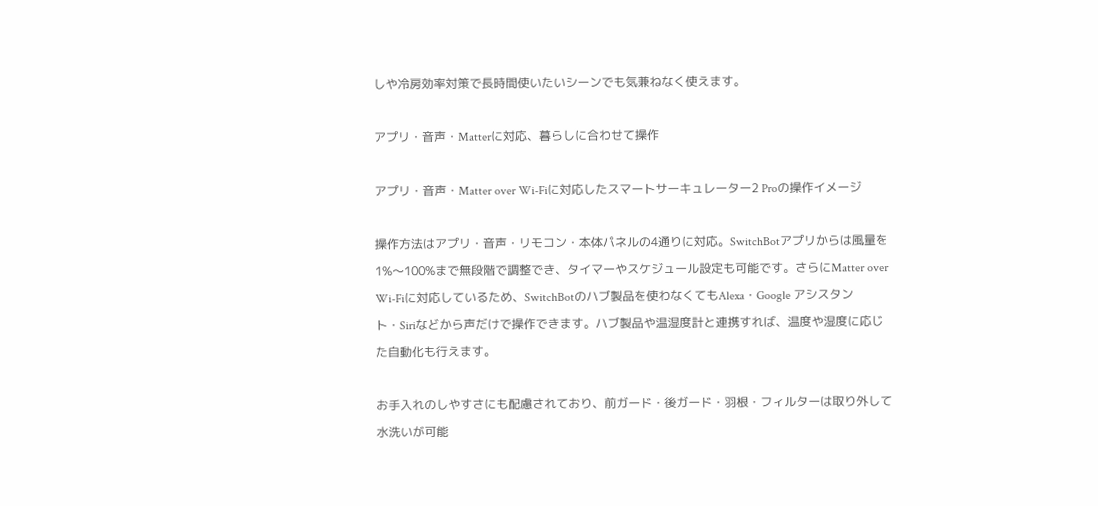しや冷房効率対策で長時間使いたいシーンでも気兼ねなく使えます。

アプリ・音声・Matterに対応、暮らしに合わせて操作

アプリ・音声・Matter over Wi-Fiに対応したスマートサーキュレーター2 Proの操作イメージ

操作方法はアプリ・音声・リモコン・本体パネルの4通りに対応。SwitchBotアプリからは風量を1%〜100%まで無段階で調整でき、タイマーやスケジュール設定も可能です。さらにMatter over Wi-Fiに対応しているため、SwitchBotのハブ製品を使わなくてもAlexa・Google アシスタント・Siriなどから声だけで操作できます。ハブ製品や温湿度計と連携すれば、温度や湿度に応じた自動化も行えます。

お手入れのしやすさにも配慮されており、前ガード・後ガード・羽根・フィルターは取り外して水洗いが可能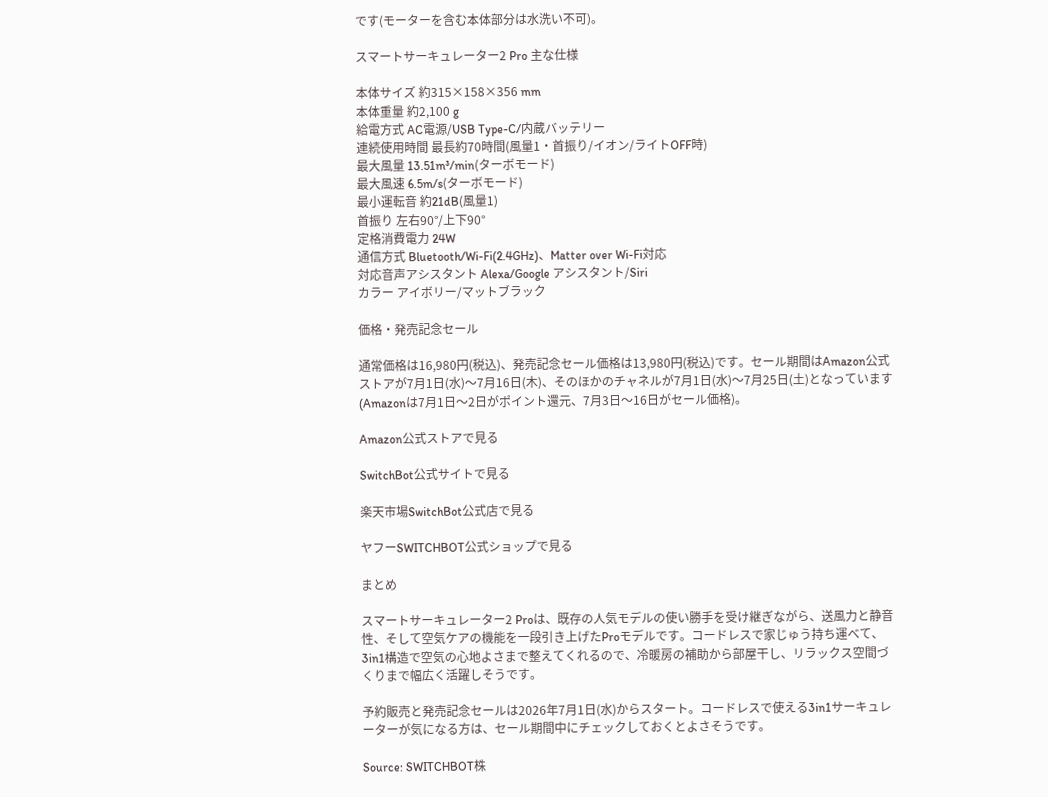です(モーターを含む本体部分は水洗い不可)。

スマートサーキュレーター2 Pro 主な仕様

本体サイズ 約315×158×356 mm
本体重量 約2,100 g
給電方式 AC電源/USB Type-C/内蔵バッテリー
連続使用時間 最長約70時間(風量1・首振り/イオン/ライトOFF時)
最大風量 13.51m³/min(ターボモード)
最大風速 6.5m/s(ターボモード)
最小運転音 約21dB(風量1)
首振り 左右90°/上下90°
定格消費電力 24W
通信方式 Bluetooth/Wi-Fi(2.4GHz)、Matter over Wi-Fi対応
対応音声アシスタント Alexa/Google アシスタント/Siri
カラー アイボリー/マットブラック

価格・発売記念セール

通常価格は16,980円(税込)、発売記念セール価格は13,980円(税込)です。セール期間はAmazon公式ストアが7月1日(水)〜7月16日(木)、そのほかのチャネルが7月1日(水)〜7月25日(土)となっています(Amazonは7月1日〜2日がポイント還元、7月3日〜16日がセール価格)。

Amazon公式ストアで見る

SwitchBot公式サイトで見る

楽天市場SwitchBot公式店で見る

ヤフーSWITCHBOT公式ショップで見る

まとめ

スマートサーキュレーター2 Proは、既存の人気モデルの使い勝手を受け継ぎながら、送風力と静音性、そして空気ケアの機能を一段引き上げたProモデルです。コードレスで家じゅう持ち運べて、3in1構造で空気の心地よさまで整えてくれるので、冷暖房の補助から部屋干し、リラックス空間づくりまで幅広く活躍しそうです。

予約販売と発売記念セールは2026年7月1日(水)からスタート。コードレスで使える3in1サーキュレーターが気になる方は、セール期間中にチェックしておくとよさそうです。

Source: SWITCHBOT株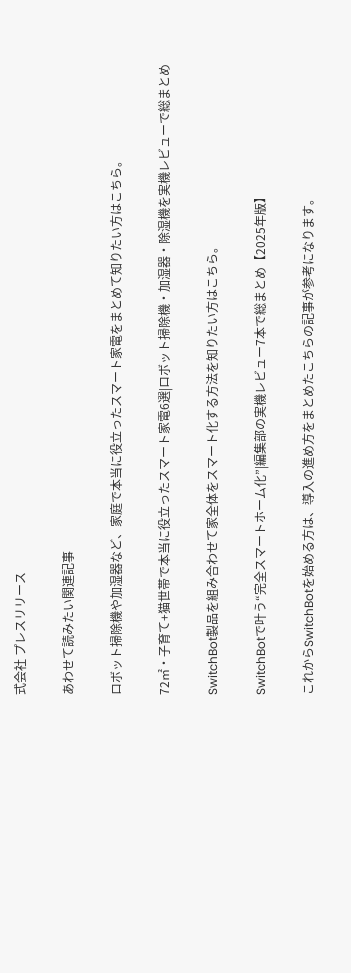式会社 プレスリリース

あわせて読みたい関連記事

ロボット掃除機や加湿器など、家庭で本当に役立ったスマート家電をまとめて知りたい方はこちら。

72㎡・子育て+猫世帯で本当に役立ったスマート家電6選|ロボット掃除機・加湿器・除湿機を実機レビューで総まとめ

SwitchBot製品を組み合わせて家全体をスマート化する方法を知りたい方はこちら。

SwitchBotで叶う“完全スマートホーム化”|編集部の実機レビュー7本で総まとめ【2025年版】

これからSwitchBotを始める方は、導入の進め方をまとめたこちらの記事が参考になります。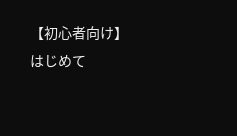【初心者向け】はじめて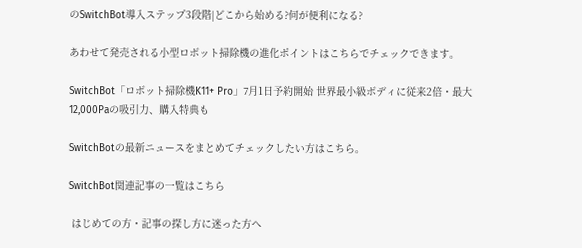のSwitchBot導入ステップ3段階|どこから始める?何が便利になる?

あわせて発売される小型ロボット掃除機の進化ポイントはこちらでチェックできます。

SwitchBot「ロボット掃除機K11+ Pro」7月1日予約開始 世界最小級ボディに従来2倍・最大12,000Paの吸引力、購入特典も

SwitchBotの最新ニュースをまとめてチェックしたい方はこちら。

SwitchBot関連記事の一覧はこちら

 はじめての方・記事の探し方に迷った方へ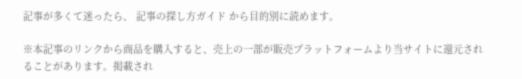記事が多くて迷ったら、 記事の探し方ガイド から目的別に読めます。

※本記事のリンクから商品を購入すると、売上の一部が販売プラットフォームより当サイトに還元されることがあります。掲載され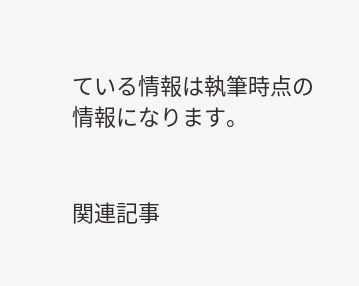ている情報は執筆時点の情報になります。


関連記事